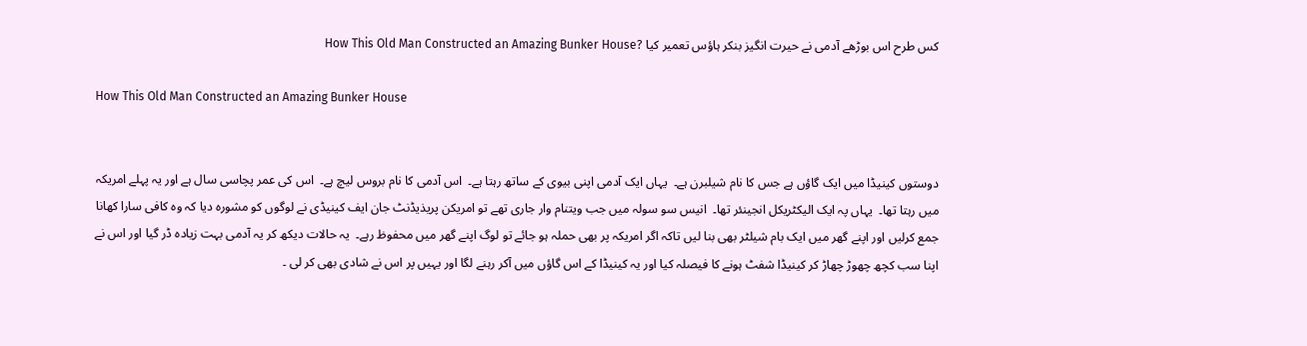کس طرح اس بوڑھے آدمی نے حیرت انگیز بنکر ہاؤس تعمیر کیا ?How This Old Man Constructed an Amazing Bunker House

How This Old Man Constructed an Amazing Bunker House


دوستوں کینیڈا میں ایک گاؤں ہے جس کا نام شیلبرن ہے۔  یہاں ایک آدمی اپنی بیوی کے ساتھ رہتا ہے۔  اس آدمی کا نام بروس لیچ ہے۔  اس کی عمر پچاسی سال ہے اور یہ پہلے امریکہ میں رہتا تھا۔  یہاں پہ ایک الیکٹریکل انجینئر تھا۔  انیس سو سولہ میں جب ویتنام وار جاری تھے تو امریکن پریذیڈنٹ جان ایف کینیڈی نے لوگوں کو مشورہ دیا کہ وہ کافی سارا کھانا جمع کرلیں اور اپنے گھر میں ایک بام شیلٹر بھی بنا لیں تاکہ اگر امریکہ پر بھی حملہ ہو جائے تو لوگ اپنے گھر میں محفوظ رہے۔  یہ حالات دیکھ کر یہ آدمی بہت زیادہ ڈر گیا اور اس نے اپنا سب کچھ چھوڑ چھاڑ کر کینیڈا شفٹ ہونے کا فیصلہ کیا اور یہ کینیڈا کے اس گاؤں میں آکر رہنے لگا اور یہیں پر اس نے شادی بھی کر لی ۔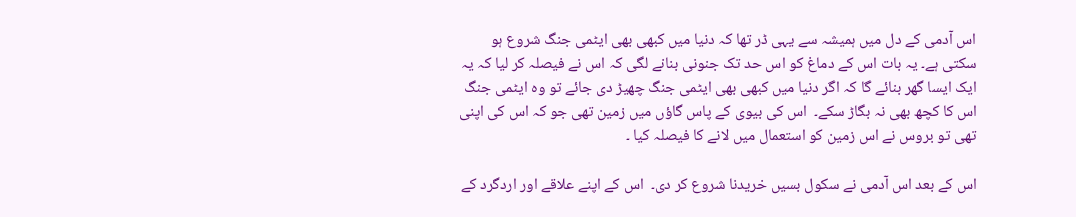اس آدمی کے دل میں ہمیشہ سے یہی ڈر تھا کہ دنیا میں کبھی بھی ایٹمی جنگ شروع ہو سکتی ہے۔ یہ بات اس کے دماغ کو اس حد تک جنونی بنانے لگی کہ اس نے فیصلہ کر لیا کہ یہ ایک ایسا گھر بنائے گا کہ اگر دنیا میں کبھی بھی ایٹمی جنگ چھیڑ دی جائے تو وہ ایٹمی جنگ اس کا کچھ بھی نہ بگاڑ سکے۔  اس کی بیوی کے پاس گاؤں میں زمین تھی جو کہ اس کی اپنی تھی تو بروس نے اس زمین کو استعمال میں لانے کا فیصلہ کیا ۔

اس کے بعد اس آدمی نے سکول بسیں خریدنا شروع کر دی۔  اس کے اپنے علاقے اور اردگرد کے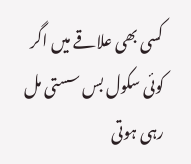کسی بھی علاقے میں اگر کوئی سکول بس سستی مل رہی ہوتی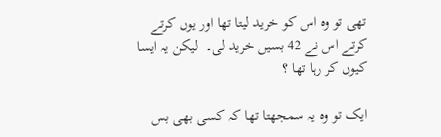تھی تو وہ اس کو خرید لیتا تھا اور یوں کرتے کرتے اس نے 42 بسیں خرید لی۔  لیکن یہ ایسا کیوں کر رہا تھا ؟

ایک تو وہ یہ سمجھتا تھا کہ کسی بھی بس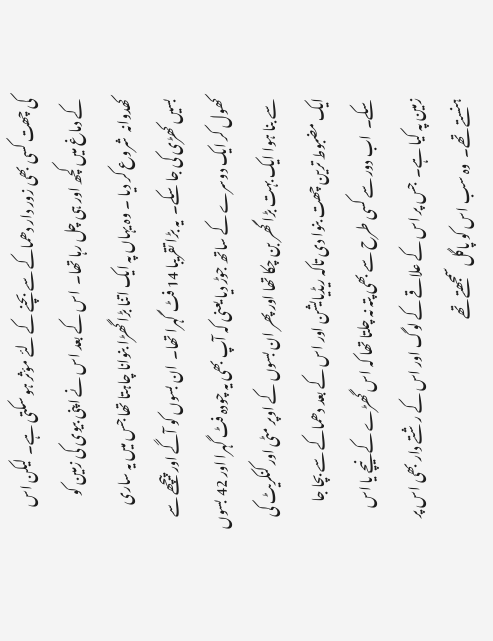کی چھت کسی بھی زور دار دھماکے سے بچنے کے لئے مؤثر ہو سکتی ہے۔  لیکن اس کے دماغ میں کچھ اور ہی چل رہا تھا۔  اس کے بعد اس نے اپنی بیوی کی زمین کو کھدوانہ  شروع کر دیا ۔ وہ یہاں پہ ایک اتنا بڑا گھڑا بنوانا چاہتا تھا جس میں یہ ساری بسیں کھڑی کی جا سکے۔  یہ بڑا تقریبا 14 فٹ گہرا تھا۔  ان بسوں کو آگے اور پیچھے سے کھول کر ایک دوسرے کے ساتھ جوڑ دیا یعنی کہ آپ بھی یہ چودہ فٹ گہرا اور 42 بسوں سے بنا ہوا ایک بہت بڑا گھر بن چکا تھا اور پھر ان بسوں کے اوپر مٹی اور کنکریٹ کی ایک مضبوط ترین چھت بنوا دی تاکہ ریڈیایشن اور اس کے بعد دھماکے سے بچا جا سکے۔  اب دور سے کسی طرح سے بھی پتہ نہ چلتا تھا کہ اس گھڑے کے نیچے یا اس زمین پہ کیا ہے۔  جس پر اس کے علاقے کے لوگ اور اس کے رشتے دار بھی اس پر ہنستے تھے۔  وہ سب اس کو پاگل سمجھتے تھے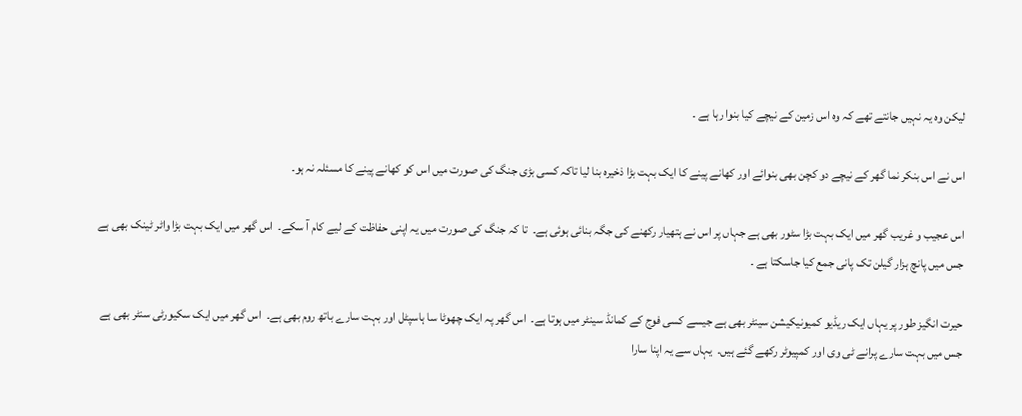لیکن وہ یہ نہیں جانتے تھے کہ وہ اس زمین کے نیچے کیا بنوا رہا ہے ۔

اس نے اس بنکر نما گھر کے نیچے دو کچن بھی بنوائے اور کھانے پینے کا ایک بہت بڑا ذخیرہ بنا لیا تاکہ کسی بڑی جنگ کی صورت میں اس کو کھانے پینے کا مسئلہ نہ ہو۔

اس عجیب و غریب گھر میں ایک بہت بڑا سٹور بھی ہے جہاں پر اس نے ہتھیار رکھنے کی جگہ بنائی ہوئی ہے۔  تا کہ جنگ کی صورت میں یہ اپنی حفاظت کے لیے کام آ سکے۔  اس گھر میں ایک بہت بڑا واٹر ٹینک بھی ہے جس میں پانچ ہزار گیلن تک پانی جمع کیا جاسکتا ہے ۔

حیرت انگیز طور پر یہاں ایک ریڈیو کمیونیکیشن سینٹر بھی ہے جیسے کسی فوج کے کمانڈ سینٹر میں ہوتا ہے۔  اس گھر پہ ایک چھوٹا سا ہاسپٹل اور بہت سارے باتھ روم بھی ہے۔  اس گھر میں ایک سکیورٹی سنٹر بھی ہے جس میں بہت سارے پرانے ٹی وی اور کمپیوٹر رکھے گئے ہیں۔  یہاں سے یہ اپنا سارا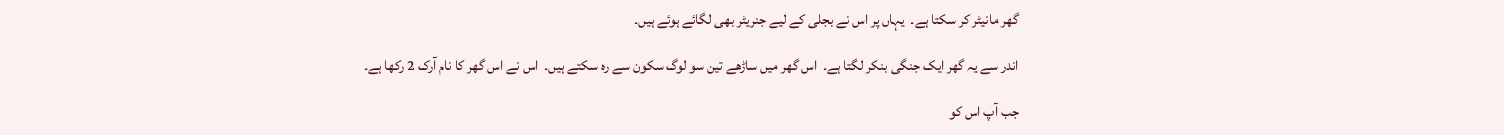گھر مانیٹر کر سکتا ہے۔  یہاں پر اس نے بجلی کے لیے جنریٹر بھی لگائے ہوئے ہیں۔

اندر سے یہ گھر ایک جنگی بنکر لگتا ہے۔  اس گھر میں ساڑھے تین سو لوگ سکون سے رہ سکتے ہیں۔  اس نے اس گھر کا نام آرک 2 رکھا ہے۔

جب آپ اس کو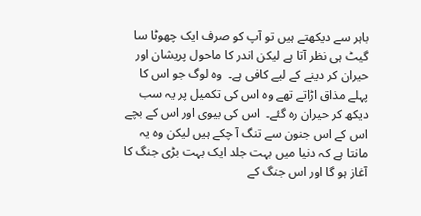باہر سے دیکھتے ہیں تو آپ کو صرف ایک چھوٹا سا گیٹ ہی نظر آتا ہے لیکن اندر کا ماحول پریشان اور حیران کر دینے کے لیے کافی ہے۔  وہ لوگ جو اس کا پہلے مذاق اڑاتے تھے وہ اس کی تکمیل پر یہ سب دیکھ کر حیران رہ گئے۔  اس کی بیوی اور اس کے بچے اس کے اس جنون سے تنگ آ چکے ہیں لیکن وہ یہ مانتا ہے کہ دنیا میں بہت جلد ایک بہت بڑی جنگ کا آغاز ہو گا اور اس جنگ کے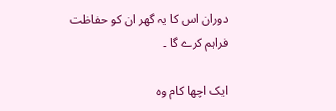دوران اس کا یہ گھر ان کو حفاظت فراہم کرے گا ۔

ایک اچھا کام وہ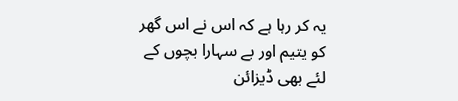یہ کر رہا ہے کہ اس نے اس گھر کو یتیم اور بے سہارا بچوں کے لئے بھی ڈیزائن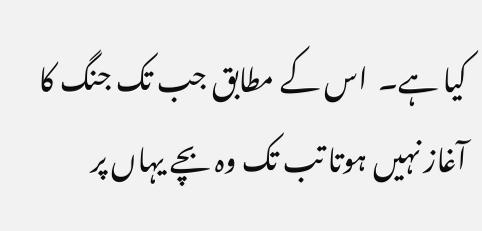کیا ہے۔  اس کے مطابق جب تک جنگ کا آغاز نہیں ہوتا تب تک وہ بچے یہاں پر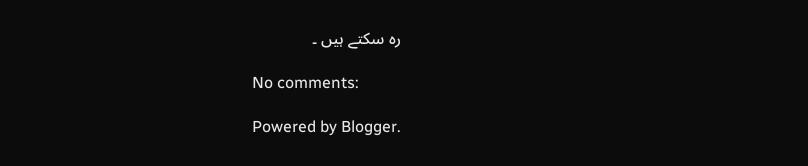رہ سکتے ہیں ۔

No comments:

Powered by Blogger.